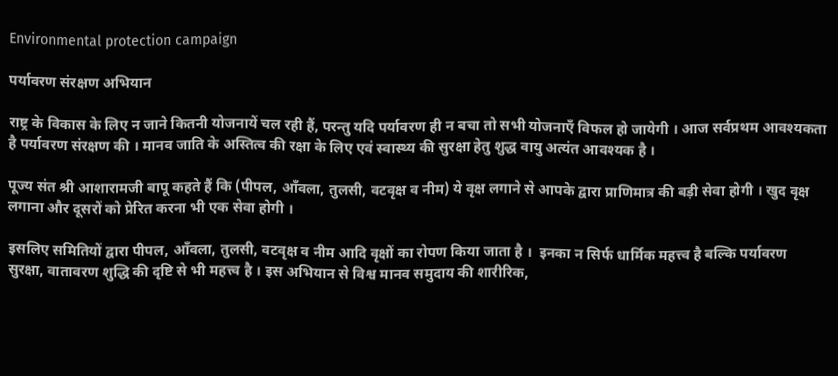Environmental protection campaign

पर्यावरण संरक्षण अभियान

राष्ट्र के विकास के लिए न जाने कितनी योजनायें चल रही हैं, परन्तु यदि पर्यावरण ही न बचा तो सभी योजनाएँ विफल हो जायेगी । आज सर्वप्रथम आवश्यकता है पर्यावरण संरक्षण की । मानव जाति के अस्तित्व की रक्षा के लिए एवं स्वास्थ्य की सुरक्षा हेतु शुद्ध वायु अत्यंत आवश्यक है ।

पूज्य संत श्री आशारामजी बापू कहते हैं कि (पीपल, आँवला, तुलसी, वटवृक्ष व नीम) ये वृक्ष लगाने से आपके द्वारा प्राणिमात्र की बड़ी सेवा होगी । खुद वृक्ष लगाना और दूसरों को प्रेरित करना भी एक सेवा होगी ।

इसलिए समितियों द्वारा पीपल, आँवला, तुलसी, वटवृक्ष व नीम आदि वृक्षों का रोपण किया जाता है ।  इनका न सिर्फ धार्मिक महत्त्व है बल्कि पर्यावरण सुरक्षा, वातावरण शुद्धि की दृष्टि से भी महत्त्व है । इस अभियान से विश्व मानव समुदाय की शारीरिक,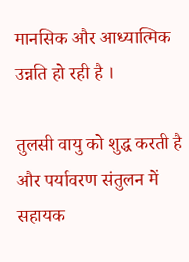मानसिक और आध्यात्मिक उन्नति हो रही है ।

तुलसी वायु को शुद्ध करती है और पर्यावरण संतुलन में सहायक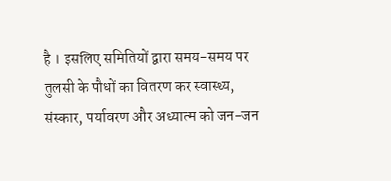है । इसलिए समितियों द्वारा समय-समय पर तुलसी के पौधों का वितरण कर स्वास्थ्य, संस्कार, पर्यावरण और अध्यात्म को जन-जन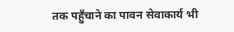तक पहुँचाने का पावन सेवाकार्य भी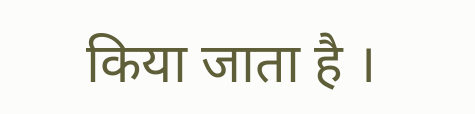किया जाता है ।